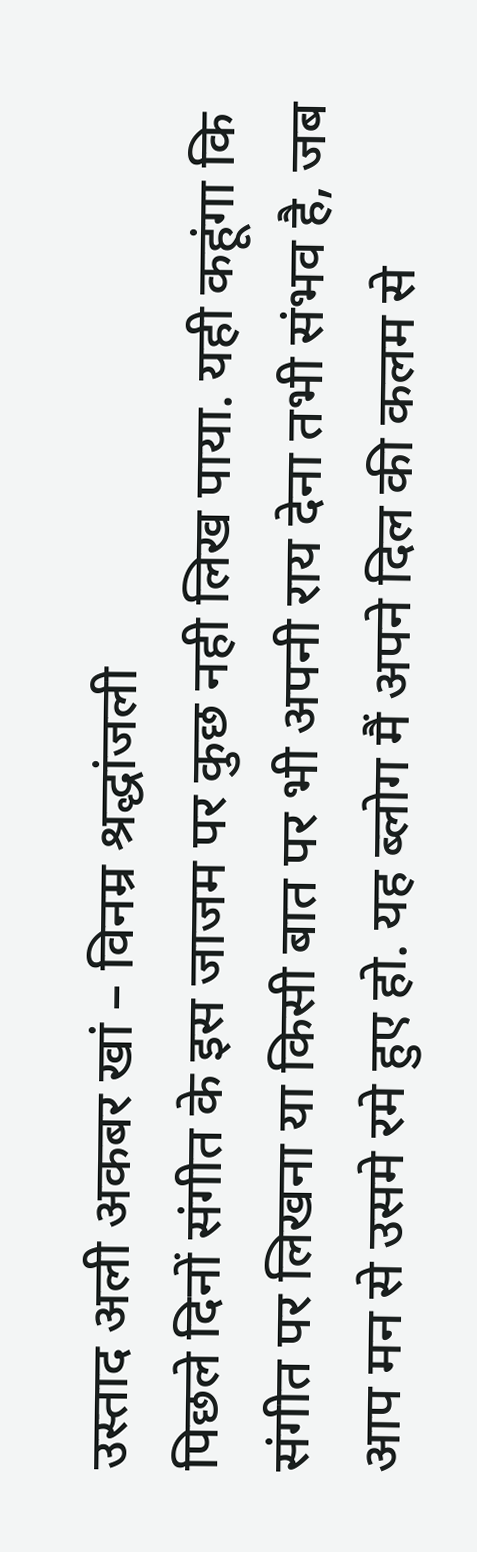उस्ताद अली अकबर खां – विनम्र श्रद्धांजली
पिछले दिनों संगीत के इस जाजम पर कुछ नही लिख पाया. यही कहूंगा कि संगीत पर लिखना या किसी बात पर भी अपनी राय देना तभी संभव है, जब आप मन से उसमे रमे हुए हो. यह ब्लोग मैं अपने दिल की कलम से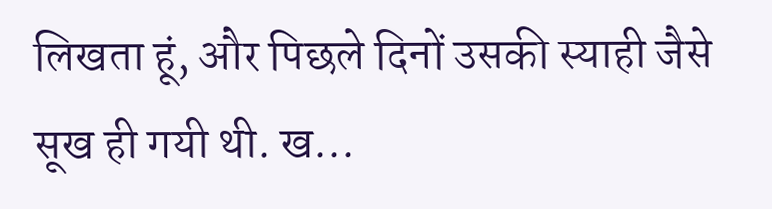लिखता हूं, और पिछले दिनों उसकी स्याही जैसे सूख ही गयी थी. ख...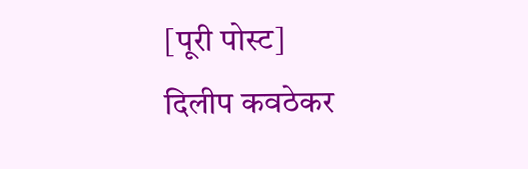[पूरी पोस्ट]
दिलीप कवठेकर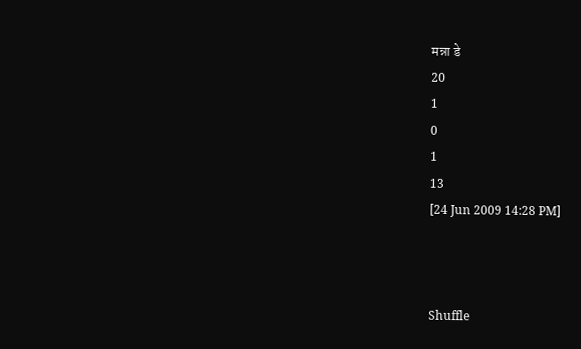मन्ना डे
20
1
0
1
13
[24 Jun 2009 14:28 PM]



Shuffle